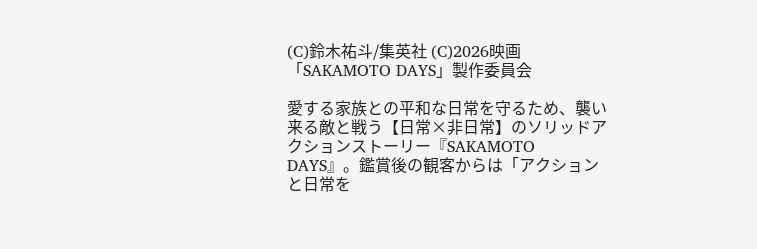(C)鈴木祐斗/集英社 (C)2026映画「SAKAMOTO DAYS」製作委員会

愛する家族との平和な日常を守るため、襲い来る敵と戦う【日常×非日常】のソリッドアクションストーリー『SAKAMOTO DAYS』。鑑賞後の観客からは「アクションと日常を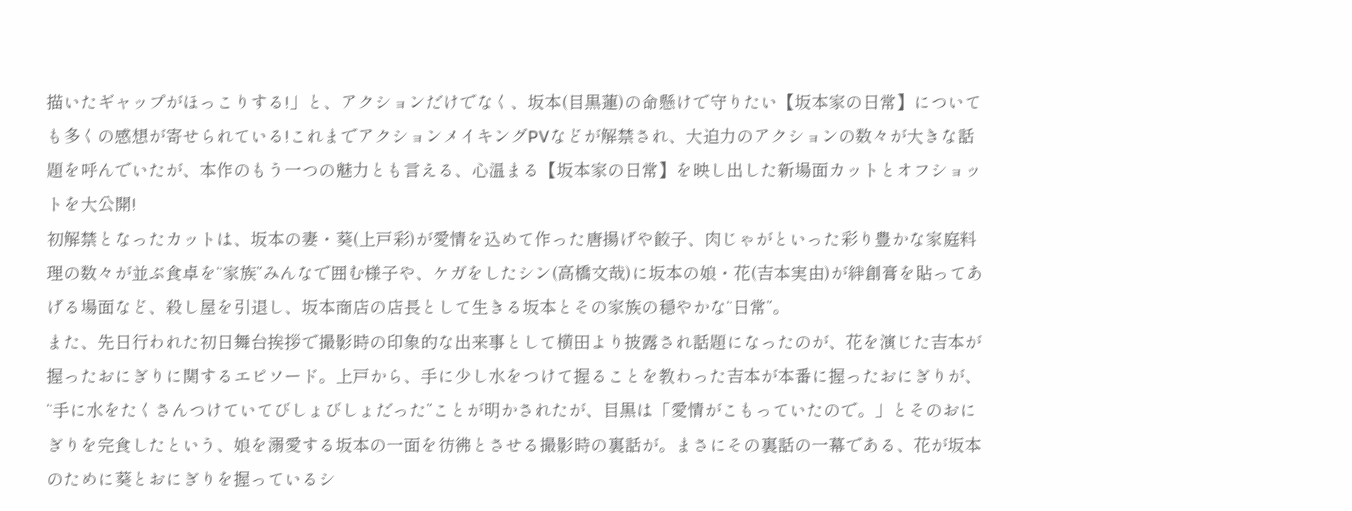描いたギャップがほっこりする!」と、アクションだけでなく、坂本(目黒蓮)の命懸けで守りたい【坂本家の日常】についても多くの感想が寄せられている!これまでアクションメイキングPVなどが解禁され、大迫力のアクションの数々が大きな話題を呼んでいたが、本作のもう一つの魅力とも言える、心温まる【坂本家の日常】を映し出した新場面カットとオフショットを大公開!
初解禁となったカットは、坂本の妻・葵(上戸彩)が愛情を込めて作った唐揚げや餃子、肉じゃがといった彩り豊かな家庭料理の数々が並ぶ食卓を“家族”みんなで囲む様子や、ケガをしたシン(高橋文哉)に坂本の娘・花(吉本実由)が絆創膏を貼ってあげる場面など、殺し屋を引退し、坂本商店の店長として生きる坂本とその家族の穏やかな“日常”。
また、先日行われた初日舞台挨拶で撮影時の印象的な出来事として横田より披露され話題になったのが、花を演じた吉本が握ったおにぎりに関するエピソード。上戸から、手に少し水をつけて握ることを教わった吉本が本番に握ったおにぎりが、“手に水をたくさんつけていてびしょびしょだった”ことが明かされたが、目黒は「愛情がこもっていたので。」とそのおにぎりを完食したという、娘を溺愛する坂本の一面を彷彿とさせる撮影時の裏話が。まさにその裏話の一幕である、花が坂本のために葵とおにぎりを握っているシ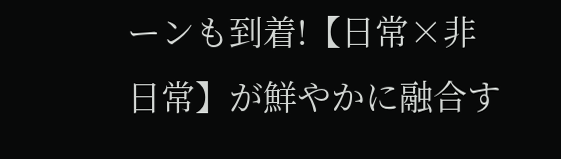ーンも到着!【日常×非日常】が鮮やかに融合す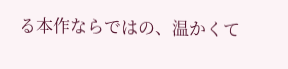る本作ならではの、温かくて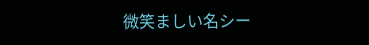微笑ましい名シー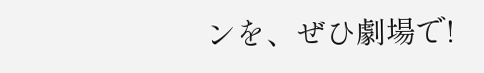ンを、ぜひ劇場で!